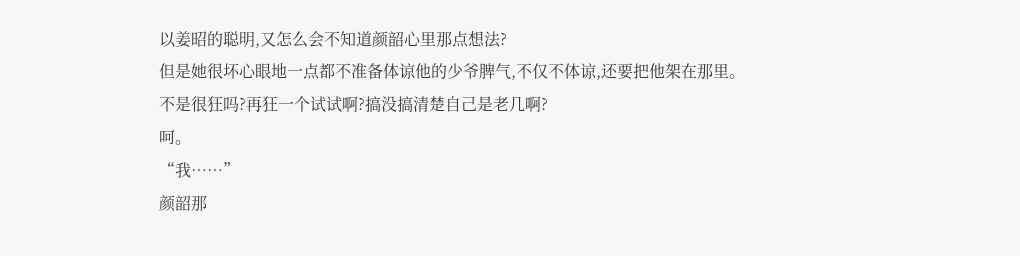以姜昭的聪明,又怎么会不知道颜韶心里那点想法?
但是她很坏心眼地一点都不准备体谅他的少爷脾气,不仅不体谅,还要把他架在那里。
不是很狂吗?再狂一个试试啊?搞没搞清楚自己是老几啊?
呵。
“我……”
颜韶那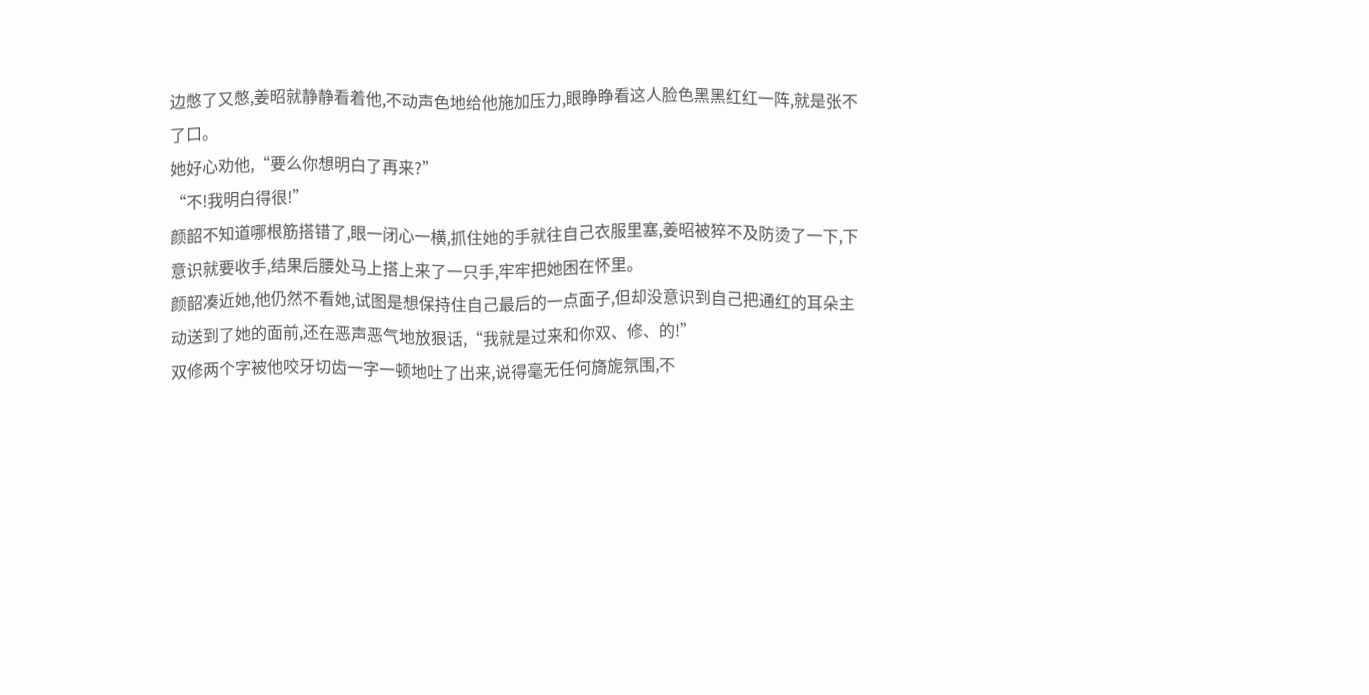边憋了又憋,姜昭就静静看着他,不动声色地给他施加压力,眼睁睁看这人脸色黑黑红红一阵,就是张不了口。
她好心劝他,“要么你想明白了再来?”
“不!我明白得很!”
颜韶不知道哪根筋搭错了,眼一闭心一横,抓住她的手就往自己衣服里塞,姜昭被猝不及防烫了一下,下意识就要收手,结果后腰处马上搭上来了一只手,牢牢把她困在怀里。
颜韶凑近她,他仍然不看她,试图是想保持住自己最后的一点面子,但却没意识到自己把通红的耳朵主动送到了她的面前,还在恶声恶气地放狠话,“我就是过来和你双、修、的!”
双修两个字被他咬牙切齿一字一顿地吐了出来,说得毫无任何旖旎氛围,不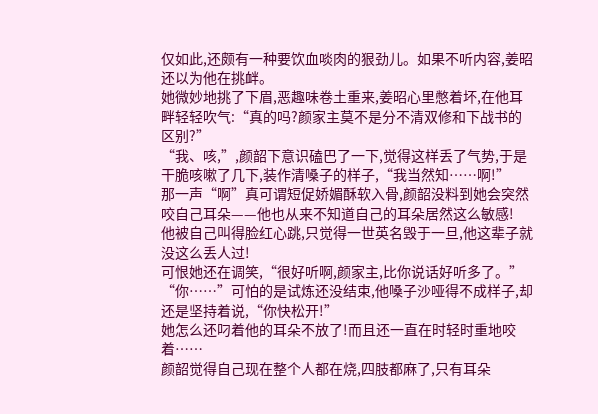仅如此,还颇有一种要饮血啖肉的狠劲儿。如果不听内容,姜昭还以为他在挑衅。
她微妙地挑了下眉,恶趣味卷土重来,姜昭心里憋着坏,在他耳畔轻轻吹气:“真的吗?颜家主莫不是分不清双修和下战书的区别?”
“我、咳,”,颜韶下意识磕巴了一下,觉得这样丢了气势,于是干脆咳嗽了几下,装作清嗓子的样子,“我当然知……啊!”
那一声“啊”真可谓短促娇媚酥软入骨,颜韶没料到她会突然咬自己耳朵——他也从来不知道自己的耳朵居然这么敏感!
他被自己叫得脸红心跳,只觉得一世英名毁于一旦,他这辈子就没这么丢人过!
可恨她还在调笑,“很好听啊,颜家主,比你说话好听多了。”
“你……”可怕的是试炼还没结束,他嗓子沙哑得不成样子,却还是坚持着说,“你快松开!”
她怎么还叼着他的耳朵不放了!而且还一直在时轻时重地咬着……
颜韶觉得自己现在整个人都在烧,四肢都麻了,只有耳朵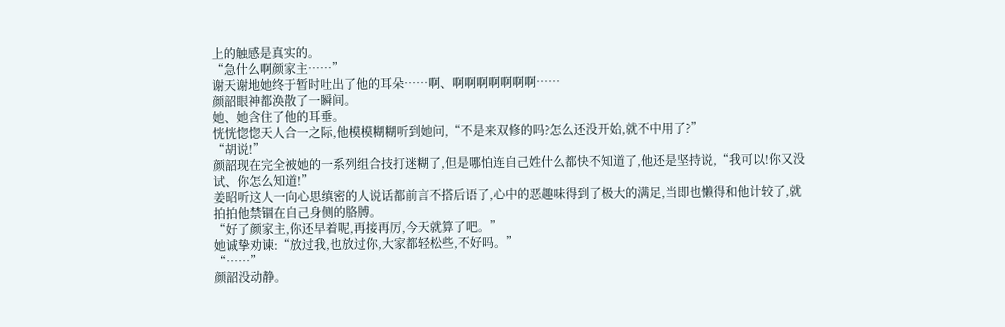上的触感是真实的。
“急什么啊颜家主……”
谢天谢地她终于暂时吐出了他的耳朵……啊、啊啊啊啊啊啊啊……
颜韶眼神都涣散了一瞬间。
她、她含住了他的耳垂。
恍恍惚惚天人合一之际,他模模糊糊听到她问,“不是来双修的吗?怎么还没开始,就不中用了?”
“胡说!”
颜韶现在完全被她的一系列组合技打迷糊了,但是哪怕连自己姓什么都快不知道了,他还是坚持说,“我可以!你又没试、你怎么知道!”
姜昭听这人一向心思缜密的人说话都前言不搭后语了,心中的恶趣味得到了极大的满足,当即也懒得和他计较了,就拍拍他禁锢在自己身侧的胳膊。
“好了颜家主,你还早着呢,再接再厉,今天就算了吧。”
她诚挚劝谏:“放过我,也放过你,大家都轻松些,不好吗。”
“……”
颜韶没动静。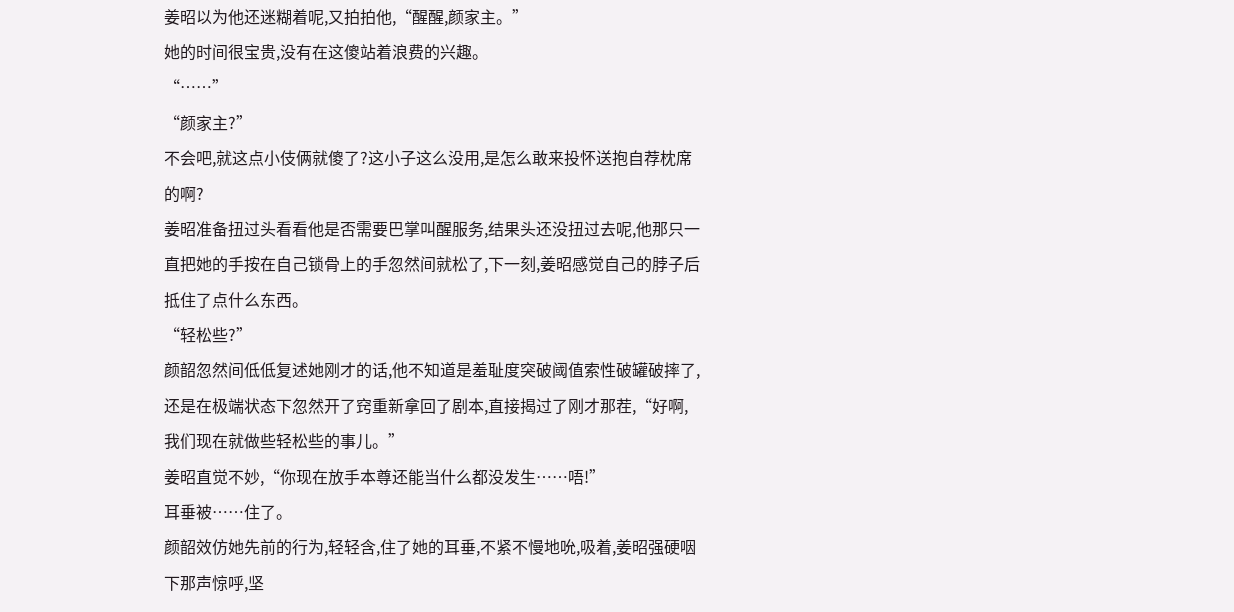姜昭以为他还迷糊着呢,又拍拍他,“醒醒,颜家主。”
她的时间很宝贵,没有在这傻站着浪费的兴趣。
“……”
“颜家主?”
不会吧,就这点小伎俩就傻了?这小子这么没用,是怎么敢来投怀送抱自荐枕席的啊?
姜昭准备扭过头看看他是否需要巴掌叫醒服务,结果头还没扭过去呢,他那只一直把她的手按在自己锁骨上的手忽然间就松了,下一刻,姜昭感觉自己的脖子后抵住了点什么东西。
“轻松些?”
颜韶忽然间低低复述她刚才的话,他不知道是羞耻度突破阈值索性破罐破摔了,还是在极端状态下忽然开了窍重新拿回了剧本,直接揭过了刚才那茬,“好啊,我们现在就做些轻松些的事儿。”
姜昭直觉不妙,“你现在放手本尊还能当什么都没发生……唔!”
耳垂被……住了。
颜韶效仿她先前的行为,轻轻含,住了她的耳垂,不紧不慢地吮,吸着,姜昭强硬咽下那声惊呼,坚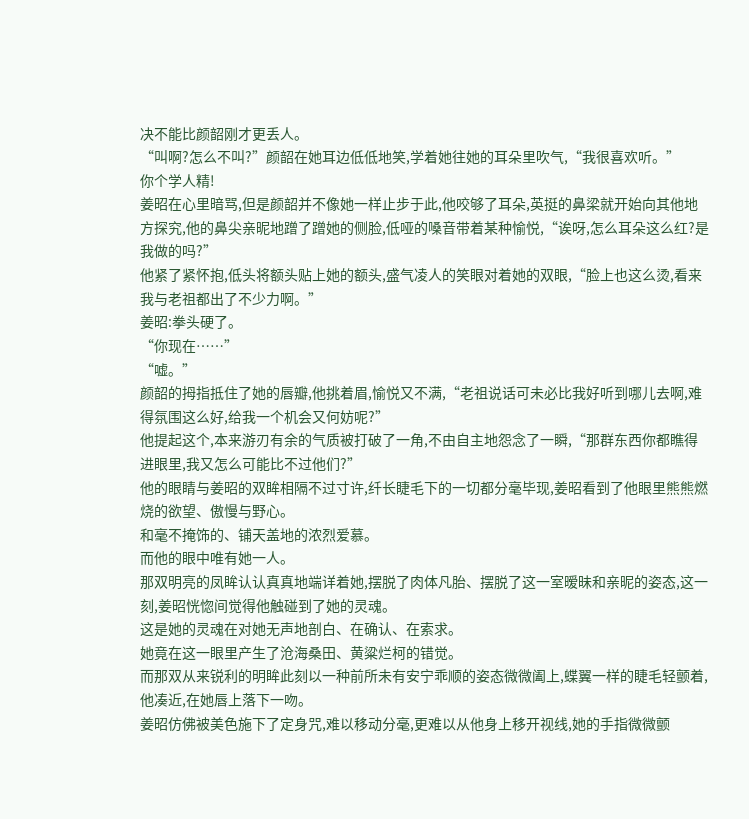决不能比颜韶刚才更丢人。
“叫啊?怎么不叫?”颜韶在她耳边低低地笑,学着她往她的耳朵里吹气,“我很喜欢听。”
你个学人精!
姜昭在心里暗骂,但是颜韶并不像她一样止步于此,他咬够了耳朵,英挺的鼻梁就开始向其他地方探究,他的鼻尖亲昵地蹭了蹭她的侧脸,低哑的嗓音带着某种愉悦,“诶呀,怎么耳朵这么红?是我做的吗?”
他紧了紧怀抱,低头将额头贴上她的额头,盛气凌人的笑眼对着她的双眼,“脸上也这么烫,看来我与老祖都出了不少力啊。”
姜昭:拳头硬了。
“你现在……”
“嘘。”
颜韶的拇指抵住了她的唇瓣,他挑着眉,愉悦又不满,“老祖说话可未必比我好听到哪儿去啊,难得氛围这么好,给我一个机会又何妨呢?”
他提起这个,本来游刃有余的气质被打破了一角,不由自主地怨念了一瞬,“那群东西你都瞧得进眼里,我又怎么可能比不过他们?”
他的眼睛与姜昭的双眸相隔不过寸许,纤长睫毛下的一切都分毫毕现,姜昭看到了他眼里熊熊燃烧的欲望、傲慢与野心。
和毫不掩饰的、铺天盖地的浓烈爱慕。
而他的眼中唯有她一人。
那双明亮的凤眸认认真真地端详着她,摆脱了肉体凡胎、摆脱了这一室暧昧和亲昵的姿态,这一刻,姜昭恍惚间觉得他触碰到了她的灵魂。
这是她的灵魂在对她无声地剖白、在确认、在索求。
她竟在这一眼里产生了沧海桑田、黄粱烂柯的错觉。
而那双从来锐利的明眸此刻以一种前所未有安宁乖顺的姿态微微阖上,蝶翼一样的睫毛轻颤着,他凑近,在她唇上落下一吻。
姜昭仿佛被美色施下了定身咒,难以移动分毫,更难以从他身上移开视线,她的手指微微颤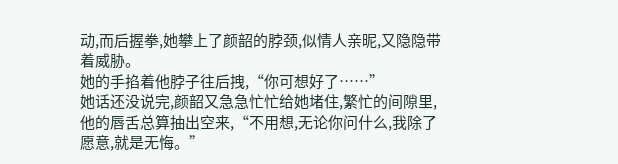动,而后握拳,她攀上了颜韶的脖颈,似情人亲昵,又隐隐带着威胁。
她的手掐着他脖子往后拽,“你可想好了……”
她话还没说完,颜韶又急急忙忙给她堵住,繁忙的间隙里,他的唇舌总算抽出空来,“不用想,无论你问什么,我除了愿意,就是无悔。”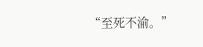“至死不渝。”